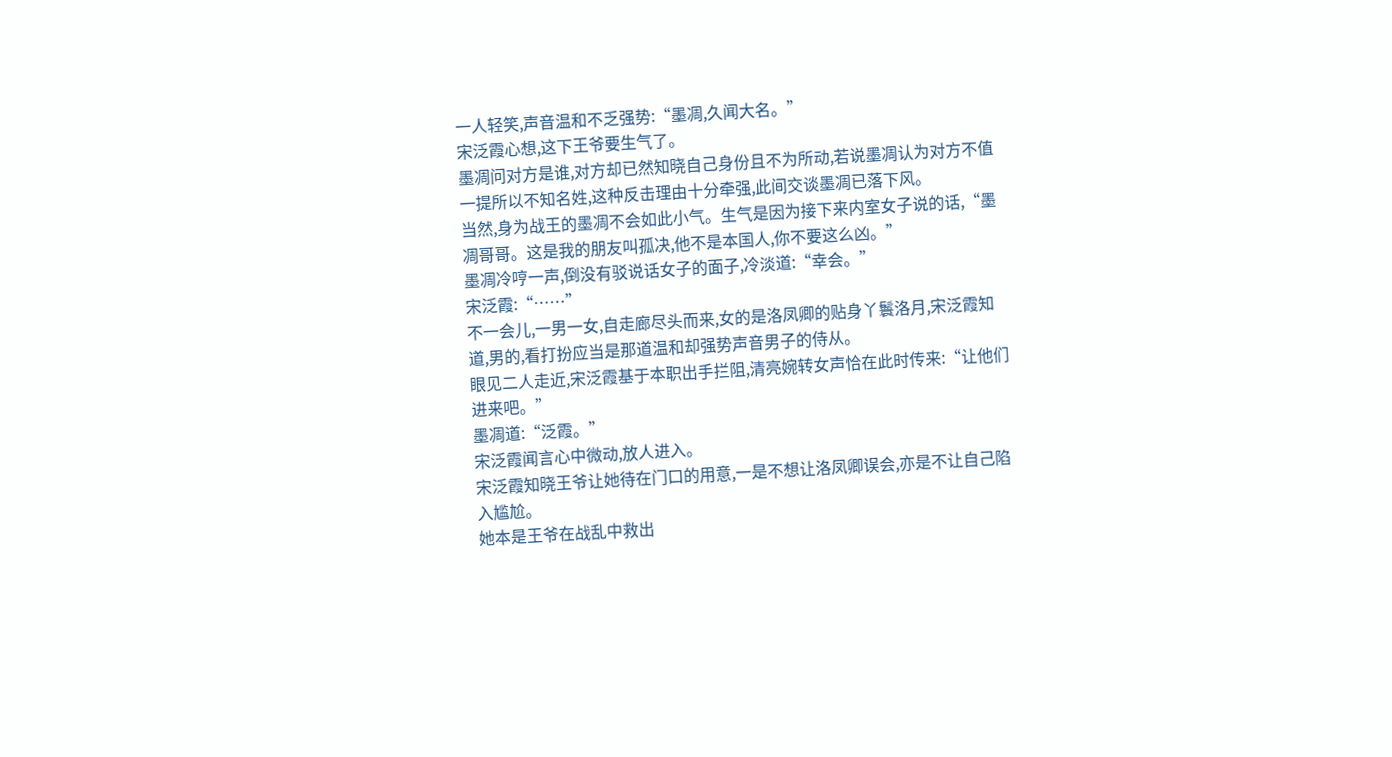一人轻笑,声音温和不乏强势:“墨凋,久闻大名。”
宋泛霞心想,这下王爷要生气了。
墨凋问对方是谁,对方却已然知晓自己身份且不为所动,若说墨凋认为对方不值一提所以不知名姓,这种反击理由十分牵强,此间交谈墨凋已落下风。
当然,身为战王的墨凋不会如此小气。生气是因为接下来内室女子说的话,“墨凋哥哥。这是我的朋友叫孤决,他不是本国人,你不要这么凶。”
墨凋冷哼一声,倒没有驳说话女子的面子,冷淡道:“幸会。”
宋泛霞:“……”
不一会儿,一男一女,自走廊尽头而来,女的是洛凤卿的贴身丫鬟洛月,宋泛霞知道,男的,看打扮应当是那道温和却强势声音男子的侍从。
眼见二人走近,宋泛霞基于本职出手拦阻,清亮婉转女声恰在此时传来:“让他们进来吧。”
墨凋道:“泛霞。”
宋泛霞闻言心中微动,放人进入。
宋泛霞知晓王爷让她待在门口的用意,一是不想让洛凤卿误会,亦是不让自己陷入尴尬。
她本是王爷在战乱中救出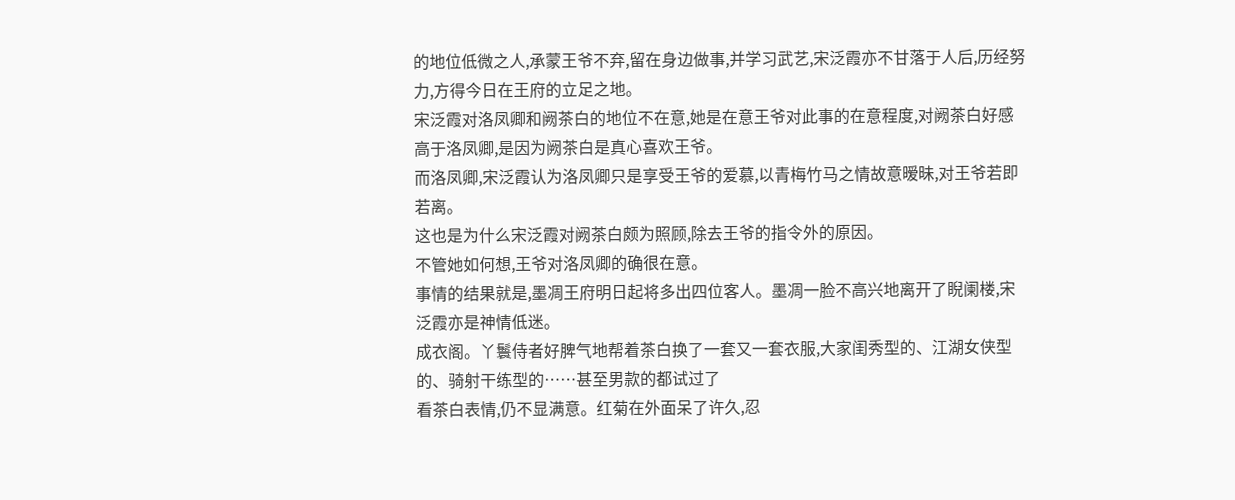的地位低微之人,承蒙王爷不弃,留在身边做事,并学习武艺,宋泛霞亦不甘落于人后,历经努力,方得今日在王府的立足之地。
宋泛霞对洛凤卿和阙茶白的地位不在意,她是在意王爷对此事的在意程度,对阙茶白好感高于洛凤卿,是因为阙茶白是真心喜欢王爷。
而洛凤卿,宋泛霞认为洛凤卿只是享受王爷的爱慕,以青梅竹马之情故意暧昧,对王爷若即若离。
这也是为什么宋泛霞对阙茶白颇为照顾,除去王爷的指令外的原因。
不管她如何想,王爷对洛凤卿的确很在意。
事情的结果就是,墨凋王府明日起将多出四位客人。墨凋一脸不高兴地离开了睨阑楼,宋泛霞亦是神情低迷。
成衣阁。丫鬟侍者好脾气地帮着茶白换了一套又一套衣服,大家闺秀型的、江湖女侠型的、骑射干练型的……甚至男款的都试过了
看茶白表情,仍不显满意。红菊在外面呆了许久,忍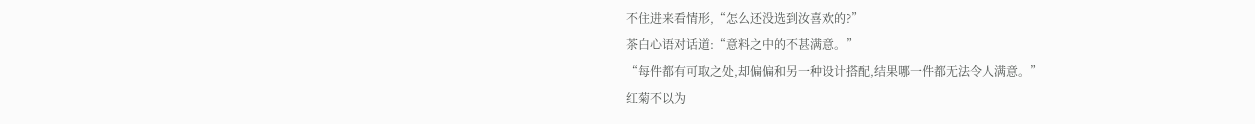不住进来看情形,“怎么还没选到汝喜欢的?”
茶白心语对话道:“意料之中的不甚满意。”
“每件都有可取之处,却偏偏和另一种设计搭配,结果哪一件都无法令人满意。”
红菊不以为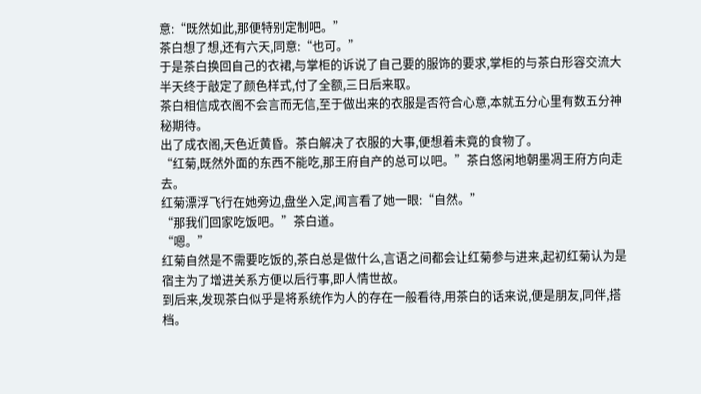意:“既然如此,那便特别定制吧。”
茶白想了想,还有六天,同意:“也可。”
于是茶白换回自己的衣裙,与掌柜的诉说了自己要的服饰的要求,掌柜的与茶白形容交流大半天终于敲定了颜色样式,付了全额,三日后来取。
茶白相信成衣阁不会言而无信,至于做出来的衣服是否符合心意,本就五分心里有数五分神秘期待。
出了成衣阁,天色近黄昏。茶白解决了衣服的大事,便想着未竟的食物了。
“红菊,既然外面的东西不能吃,那王府自产的总可以吧。”茶白悠闲地朝墨凋王府方向走去。
红菊漂浮飞行在她旁边,盘坐入定,闻言看了她一眼:“自然。”
“那我们回家吃饭吧。”茶白道。
“嗯。”
红菊自然是不需要吃饭的,茶白总是做什么,言语之间都会让红菊参与进来,起初红菊认为是宿主为了增进关系方便以后行事,即人情世故。
到后来,发现茶白似乎是将系统作为人的存在一般看待,用茶白的话来说,便是朋友,同伴,搭档。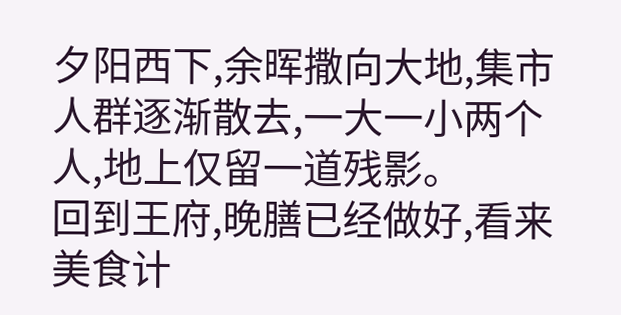夕阳西下,余晖撒向大地,集市人群逐渐散去,一大一小两个人,地上仅留一道残影。
回到王府,晚膳已经做好,看来美食计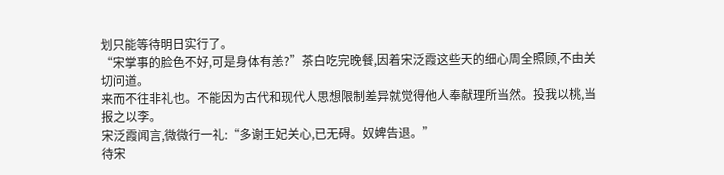划只能等待明日实行了。
“宋掌事的脸色不好,可是身体有恙?”茶白吃完晚餐,因着宋泛霞这些天的细心周全照顾,不由关切问道。
来而不往非礼也。不能因为古代和现代人思想限制差异就觉得他人奉献理所当然。投我以桃,当报之以李。
宋泛霞闻言,微微行一礼:“多谢王妃关心,已无碍。奴婢告退。”
待宋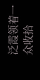泛霞领着一众收拾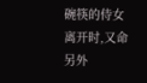碗筷的侍女离开时,又命另外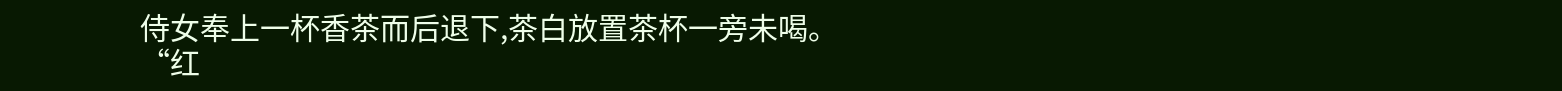侍女奉上一杯香茶而后退下,茶白放置茶杯一旁未喝。
“红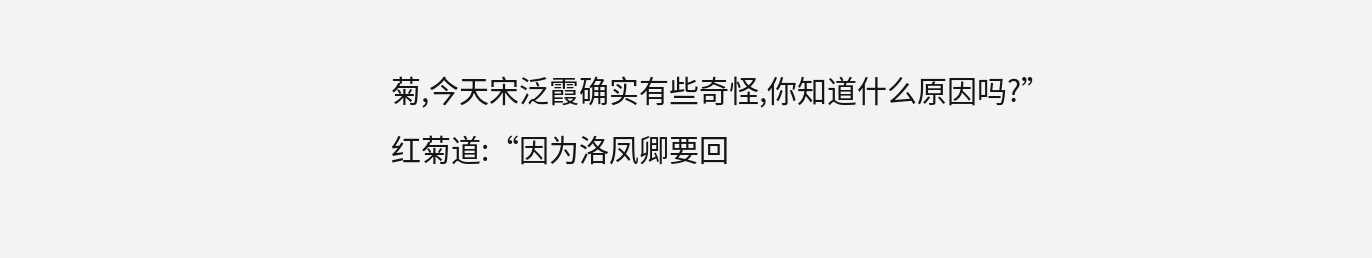菊,今天宋泛霞确实有些奇怪,你知道什么原因吗?”
红菊道:“因为洛凤卿要回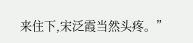来住下,宋泛霞当然头疼。”